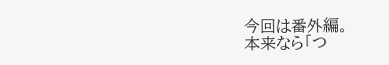今回は番外編。
本来なら「つ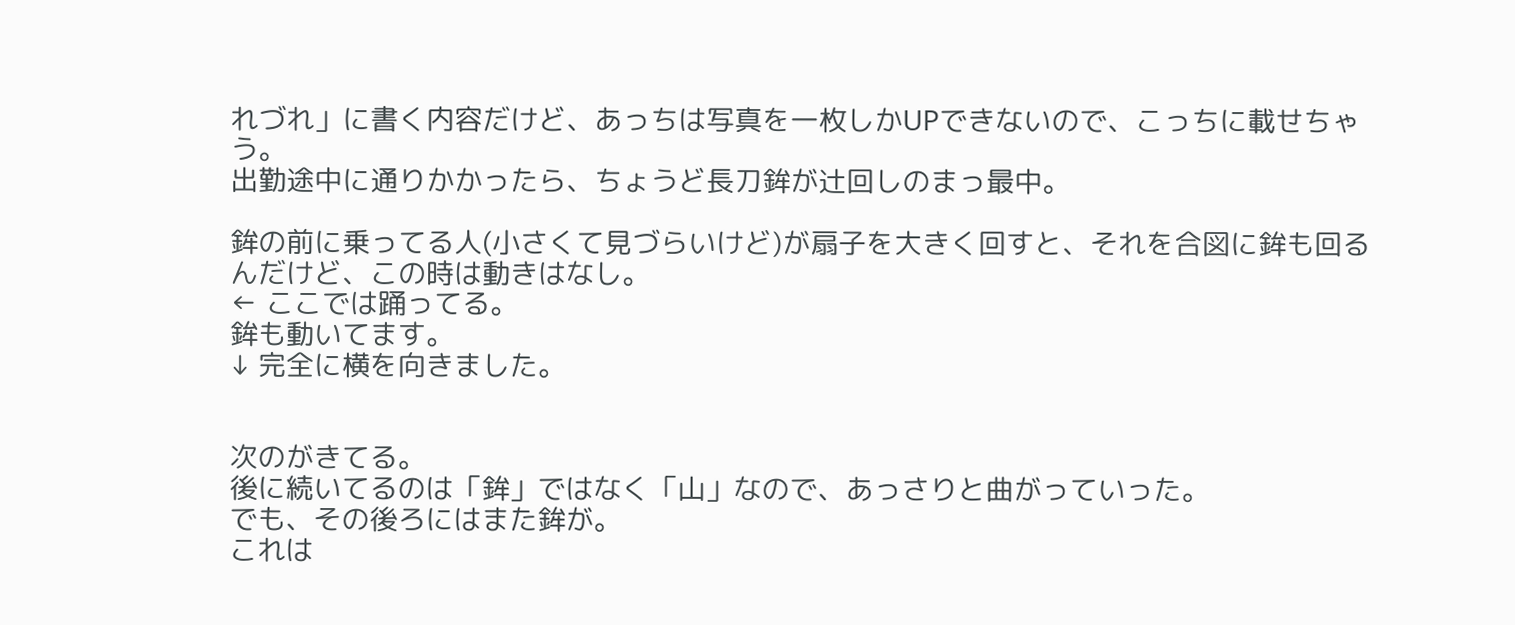れづれ」に書く内容だけど、あっちは写真を一枚しかUPできないので、こっちに載せちゃう。
出勤途中に通りかかったら、ちょうど長刀鉾が辻回しのまっ最中。

鉾の前に乗ってる人(小さくて見づらいけど)が扇子を大きく回すと、それを合図に鉾も回るんだけど、この時は動きはなし。
← ここでは踊ってる。
鉾も動いてます。
↓ 完全に横を向きました。


次のがきてる。
後に続いてるのは「鉾」ではなく「山」なので、あっさりと曲がっていった。
でも、その後ろにはまた鉾が。
これは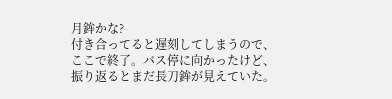月鉾かな?
付き合ってると遅刻してしまうので、ここで終了。バス停に向かったけど、振り返るとまだ長刀鉾が見えていた。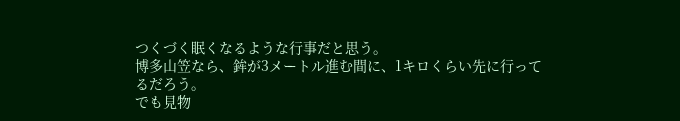つくづく眠くなるような行事だと思う。
博多山笠なら、鉾が3メートル進む間に、1キロくらい先に行ってるだろう。
でも見物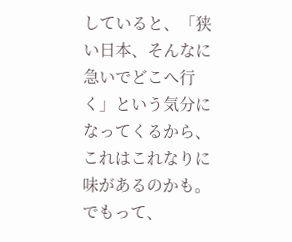していると、「狭い日本、そんなに急いでどこへ行く」という気分になってくるから、これはこれなりに味があるのかも。
でもって、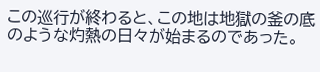この巡行が終わると、この地は地獄の釜の底のような灼熱の日々が始まるのであった。